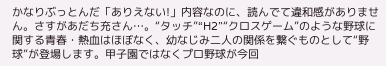かなりぶっとんだ「ありえない!」内容なのに、読んでて違和感がありません。さすがあだち充さん…。“タッチ”“H2”“クロスゲーム”のような野球に関する青春・熱血はほぼなく、幼なじみ二人の関係を繋ぐものとして“野球”が登場します。甲子園ではなくプロ野球が今回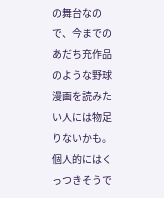の舞台なので、今までのあだち充作品のような野球漫画を読みたい人には物足りないかも。個人的にはくっつきそうで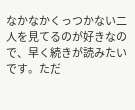なかなかくっつかない二人を見てるのが好きなので、早く続きが読みたいです。ただ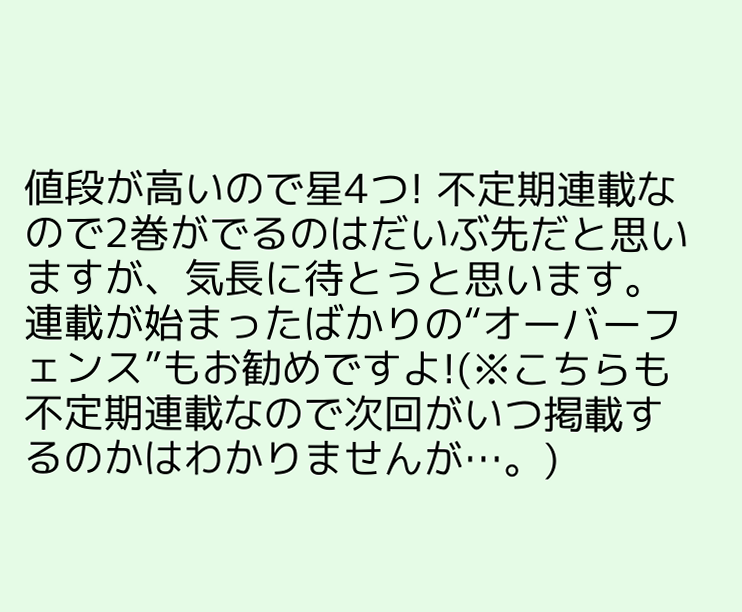値段が高いので星4つ! 不定期連載なので2巻がでるのはだいぶ先だと思いますが、気長に待とうと思います。連載が始まったばかりの“オーバーフェンス”もお勧めですよ!(※こちらも不定期連載なので次回がいつ掲載するのかはわかりませんが…。)